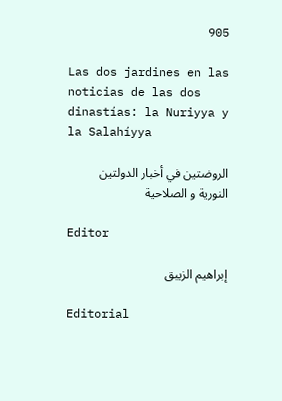905

Las dos jardines en las noticias de las dos dinastías: la Nuriyya y la Salahíyya

الروضتين في أخبار الدولتين النورية و الصلاحية

Editor

إبراهيم الزيبق

Editorial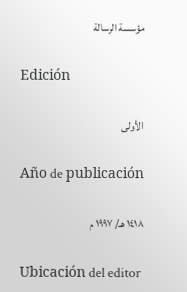مؤسسة الرسالة

Edición

الأولى

Año de publicación

١٤١٨ هـ/ ١٩٩٧ م

Ubicación del editor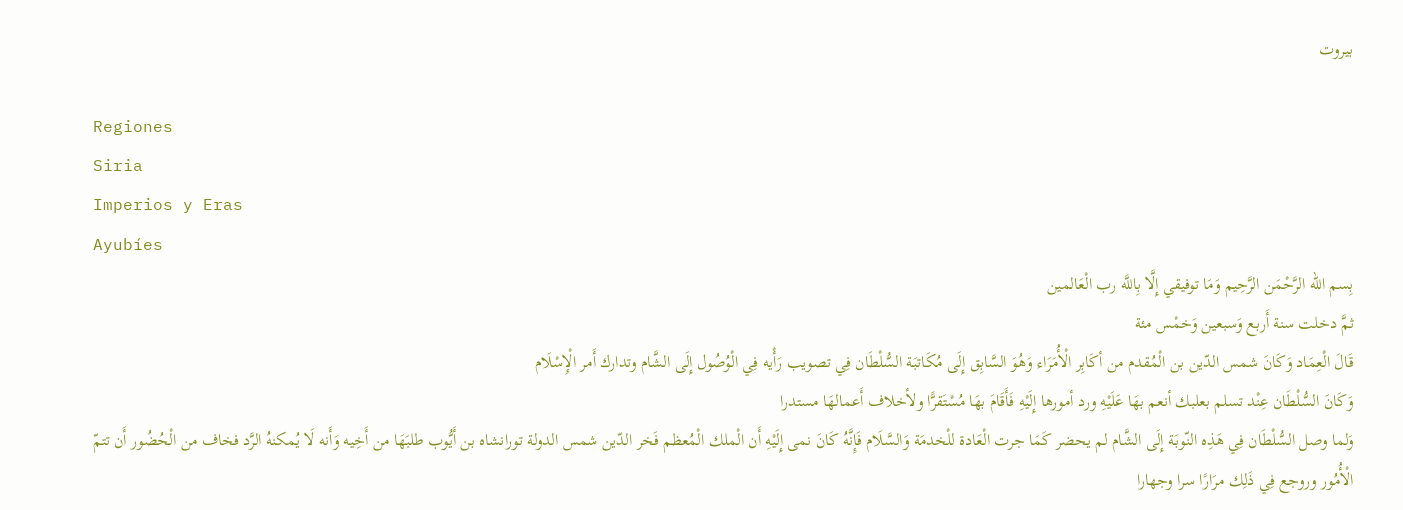بيروت

Regiones
Siria
Imperios y Eras
Ayubíes
بِسم الله الرَّحْمَن الرَّحِيم وَمَا توفيقي إِلَّا بِاللَّه رب الْعَالمين
ثمَّ دخلت سنة أَربع وَسبعين وَخمْس مئة
قَالَ الْعِمَاد وَكَانَ شمس الدّين بن الْمُقدم من أكَابِر الْأُمَرَاء وَهُوَ السَّابِق إِلَى مُكَاتبَة السُّلْطَان فِي تصويب رَأْيه فِي الْوُصُول إِلَى الشَّام وتدارك أَمر الْإِسْلَام
وَكَانَ السُّلْطَان عِنْد تسلم بعلبك أنعم بهَا عَلَيْهِ ورد أمورها إِلَيْهِ فَأَقَامَ بهَا مُسْتَقرًّا ولأخلاف أَعمالهَا مستدرا
وَلما وصل السُّلْطَان فِي هَذِه النّوبَة إِلَى الشَّام لم يحضر كَمَا جرت الْعَادة للْخدمَة وَالسَّلَام فَإِنَّهُ كَانَ نمى إِلَيْهِ أَن الْملك الْمُعظم فَخر الدّين شمس الدولة تورانشاه بن أَيُّوب طلبَهَا من أَخِيه وَأَنه لَا يُمكنهُ الرَّد فخاف من الْحُضُور أَن تتمّ الْأُمُور وروجع فِي ذَلِك مرَارًا سرا وجهارا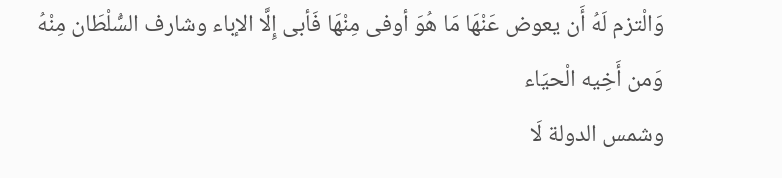وَالْتزم لَهُ أَن يعوض عَنْهَا مَا هُوَ أوفى مِنْهَا فَأبى إِلَّا الإباء وشارف السُّلْطَان مِنْهُ وَمن أَخِيه الْحيَاء
وشمس الدولة لَا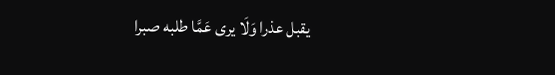يقبل عذرا وَلَا يرى عَمَّا طلبه صبرا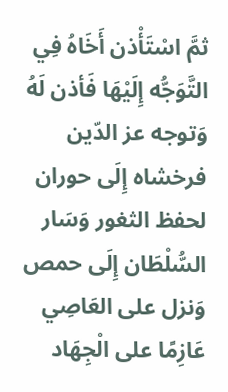ثمَّ اسْتَأْذن أَخَاهُ فِي التَّوَجُّه إِلَيْهَا فَأذن لَهُ وَتوجه عز الدّين فرخشاه إِلَى حوران لحفظ الثغور وَسَار السُّلْطَان إِلَى حمص وَنزل على العَاصِي عَازِمًا على الْجِهَاد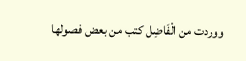ووردت من الْفَاضِل كتب من بعض فصولها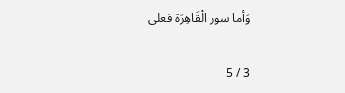وَأما سور الْقَاهِرَة فعلى

3 / 5